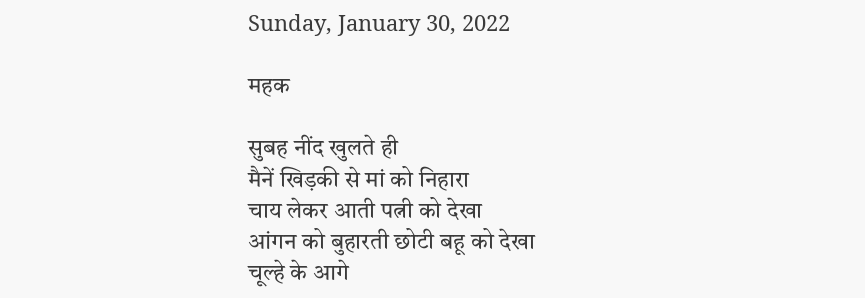Sunday, January 30, 2022

महक

सुबह नींद खुलते ही
मैनें खिड़की से मां को निहारा
चाय लेकर आती पत्नी को देखा
आंगन को बुहारती छोटी बहू को देखा
चूल्हे के आगे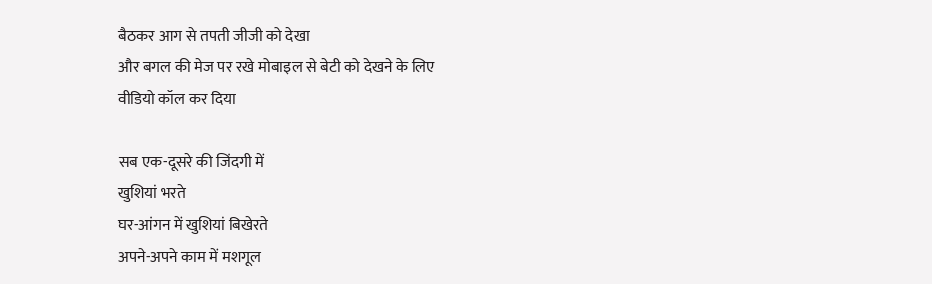बैठकर आग से तपती जीजी को देखा
और बगल की मेज पर रखे मोबाइल से बेटी को देखने के लिए
वीडियो कॉल कर दिया

सब एक-दूसरे की जिंदगी में
खुशियां भरते
घर-आंगन में खुशियां बिखेरते
अपने-अपने काम में मशगूल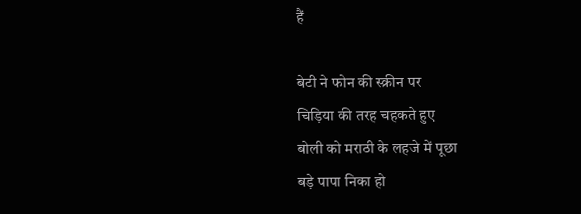हैं

बेटी ने फोन की स्क्रीन पर
चिड़िया की तरह चहकते हुए
बोली को मराठी के लहजे में पूछा
बड़े पापा निका हो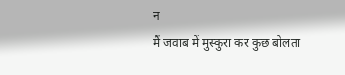न
मैं जवाब में मुस्कुरा कर कुछ बोलता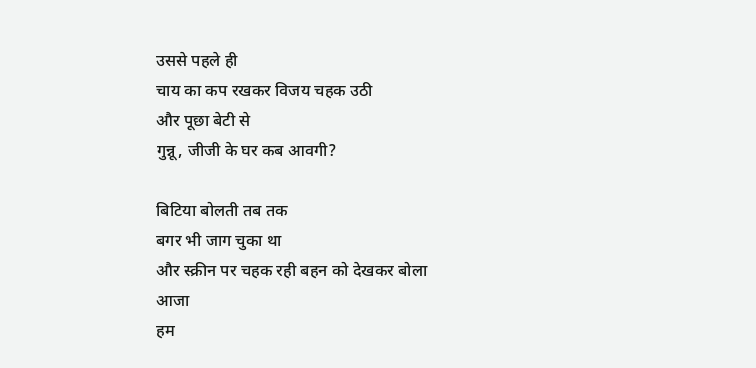उससे पहले ही
चाय का कप रखकर विजय चहक उठी
और पूछा बेटी से
गुन्नू, जीजी के घर कब आवगी?

बिटिया बोलती तब तक
बगर भी जाग चुका था
और स्क्रीन पर चहक रही बहन को देखकर बोला
आजा
हम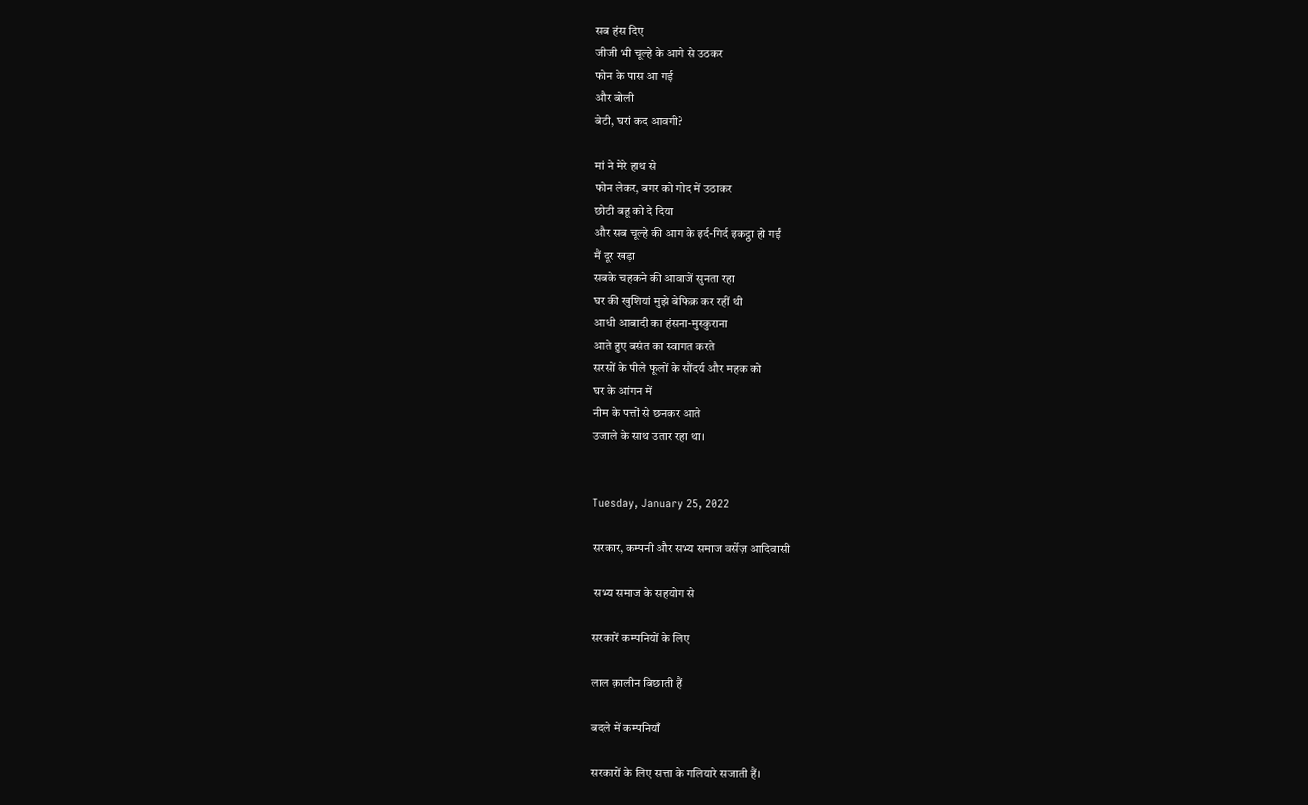सब हंस दिए
जीजी भी चूल्हे के आगे से उठकर
फोन के पास आ गई
और बोली
बेटी, घरां कद आवगी?

मां ने मेरे हाथ से
फोन लेकर, बगर को गोद में उठाकर
छोटी बहू को दे दिया
और सब चूल्हे की आग के इर्द-गिर्द इकट्ठा हो गईं
मैं दूर खड़ा
सबके चहकने की आवाजें सुनता रहा
घर की खुशियां मुझे बेफिक्र कर रहीं थी
आधी आबादी का हंसना-मुस्कुराना
आते हुए बसंत का स्वागत करते
सरसों के पीले फूलों के सौंदर्य और महक को
घर के आंगन में
नीम के पत्तों से छनकर आते
उजाले के साथ उतार रहा था।


Tuesday, January 25, 2022

सरकार, कम्पनी और सभ्य समाज वर्सेज़ आदिवासी

 सभ्य समाज के सहयोग से

सरकारें कम्पनियों के लिए

लाल क़ालीन बिछाती हैं

बदले में कम्पनियाँ

सरकारों के लिए सत्ता के गलियारे सजाती हैं।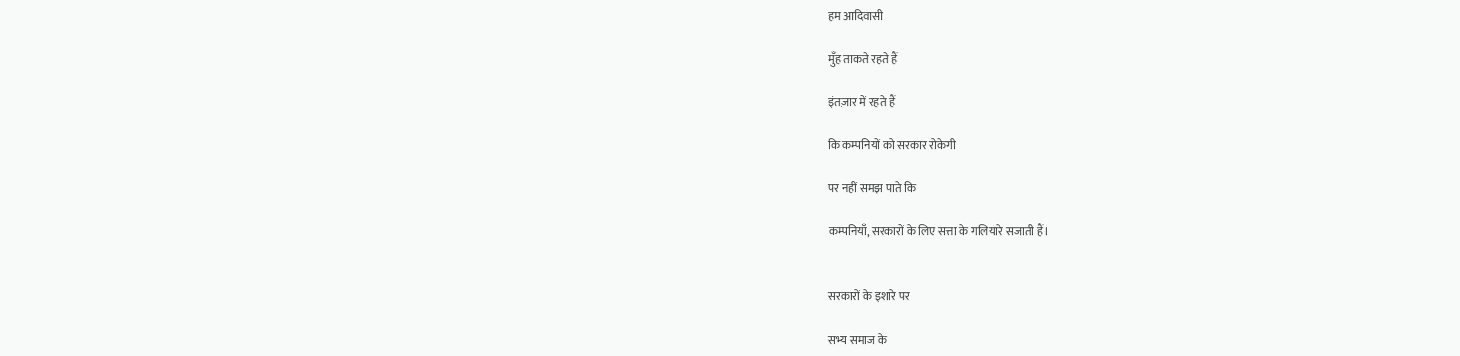हम आदिवासी

मुँह ताकते रहते हैं

इंतज़ार में रहते हैं

कि कम्पनियों को सरकार रोकेगी

पर नहीं समझ पाते कि

कम्पनियाँ, सरकारों के लिए सत्ता के गलियारे सजाती हैं।


सरकारों के इशारे पर

सभ्य समाज के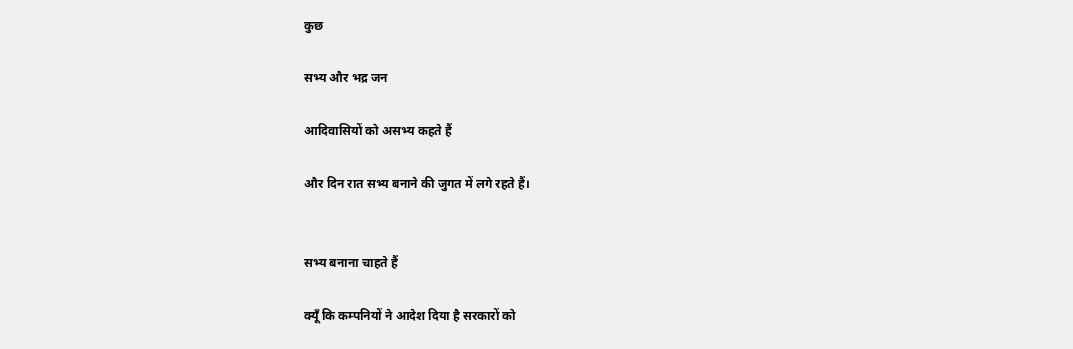कुछ

सभ्य और भद्र जन

आदिवासियों को असभ्य कहते हैं

और दिन रात सभ्य बनाने की जुगत में लगे रहते हैं।


सभ्य बनाना चाहते हैं

क्यूँ कि कम्पनियों ने आदेश दिया है सरकारों को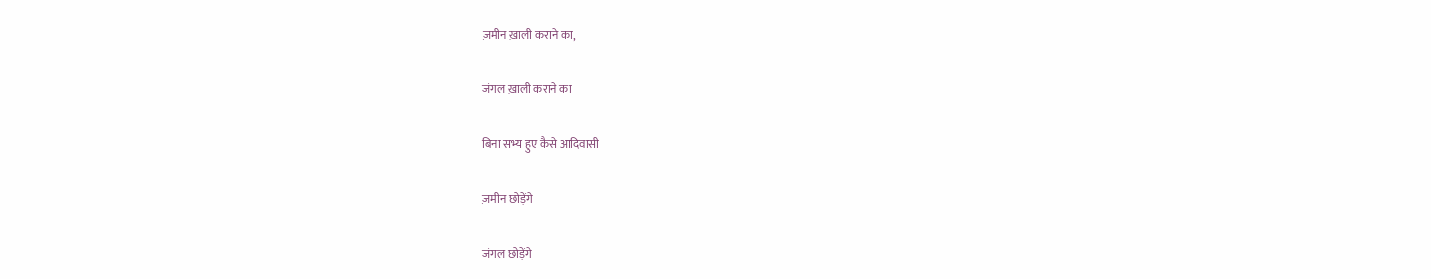ज़मीन ख़ाली कराने का,

जंगल ख़ाली कराने का

बिना सभ्य हुए कैसे आदिवासी

ज़मीन छोड़ेंगे

जंगल छोड़ेंगे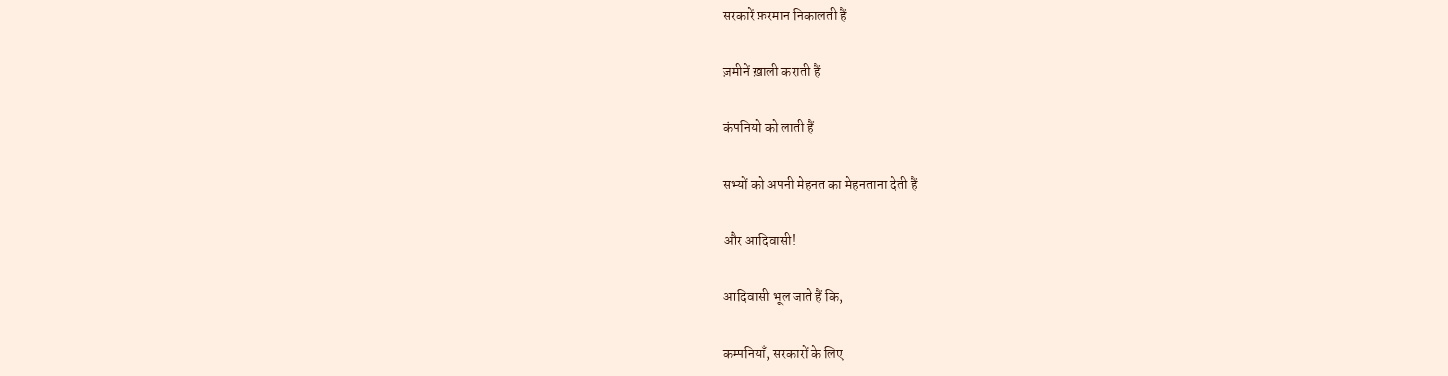सरकारें फ़रमान निकालती हैं

ज़मीनें ख़ाली कराती हैं

कंपनियो को लाती हैं

सभ्यों को अपनी मेहनत का मेहनताना देती हैं

और आदिवासी!

आदिवासी भूल जाते हैं कि,

कम्पनियाँ, सरकारों के लिए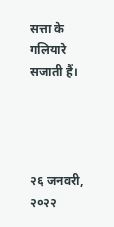सत्ता के गलियारे सजाती हैं।




२६ जनवरी, २०२२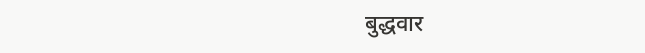बुद्धवार